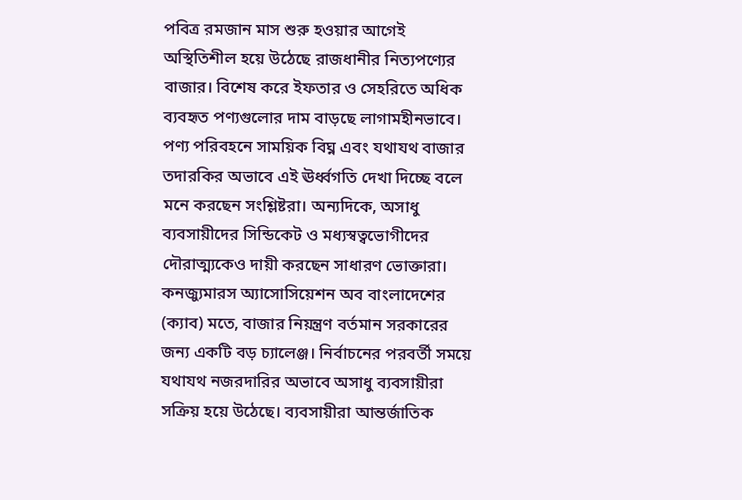পবিত্র রমজান মাস শুরু হওয়ার আগেই অস্থিতিশীল হয়ে উঠেছে রাজধানীর নিত্যপণ্যের বাজার। বিশেষ করে ইফতার ও সেহরিতে অধিক ব্যবহৃত পণ্যগুলোর দাম বাড়ছে লাগামহীনভাবে। পণ্য পরিবহনে সাময়িক বিঘ্ন এবং যথাযথ বাজার তদারকির অভাবে এই ঊর্ধ্বগতি দেখা দিচ্ছে বলে মনে করছেন সংশ্লিষ্টরা। অন্যদিকে, অসাধু ব্যবসায়ীদের সিন্ডিকেট ও মধ্যস্বত্বভোগীদের দৌরাত্ম্যকেও দায়ী করছেন সাধারণ ভোক্তারা।
কনজ্যুমারস অ্যাসোসিয়েশন অব বাংলাদেশের (ক্যাব) মতে, বাজার নিয়ন্ত্রণ বর্তমান সরকারের জন্য একটি বড় চ্যালেঞ্জ। নির্বাচনের পরবর্তী সময়ে যথাযথ নজরদারির অভাবে অসাধু ব্যবসায়ীরা সক্রিয় হয়ে উঠেছে। ব্যবসায়ীরা আন্তর্জাতিক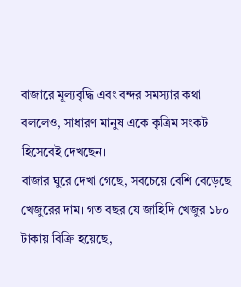বাজারে মূল্যবৃদ্ধি এবং বন্দর সমস্যার কথা বললেও, সাধারণ মানুষ একে কৃত্রিম সংকট হিসেবেই দেখছেন।
বাজার ঘুরে দেখা গেছে, সবচেয়ে বেশি বেড়েছে খেজুরের দাম। গত বছর যে জাহিদি খেজুর ১৮০ টাকায় বিক্রি হয়েছে,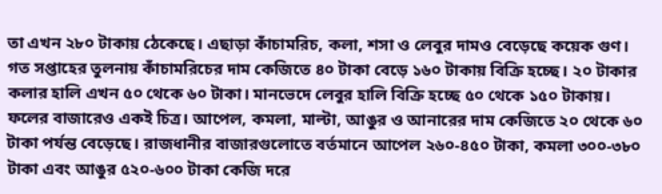তা এখন ২৮০ টাকায় ঠেকেছে। এছাড়া কাঁচামরিচ, কলা, শসা ও লেবুর দামও বেড়েছে কয়েক গুণ। গত সপ্তাহের তুলনায় কাঁচামরিচের দাম কেজিতে ৪০ টাকা বেড়ে ১৬০ টাকায় বিক্রি হচ্ছে। ২০ টাকার কলার হালি এখন ৫০ থেকে ৬০ টাকা। মানভেদে লেবুর হালি বিক্রি হচ্ছে ৫০ থেকে ১৫০ টাকায়।
ফলের বাজারেও একই চিত্র। আপেল, কমলা, মাল্টা, আঙুর ও আনারের দাম কেজিতে ২০ থেকে ৬০ টাকা পর্যন্ত বেড়েছে। রাজধানীর বাজারগুলোতে বর্তমানে আপেল ২৬০-৪৫০ টাকা, কমলা ৩০০-৩৮০ টাকা এবং আঙুর ৫২০-৬০০ টাকা কেজি দরে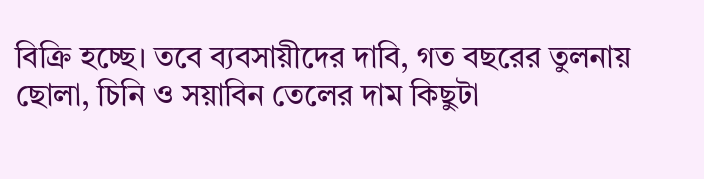বিক্রি হচ্ছে। তবে ব্যবসায়ীদের দাবি, গত বছরের তুলনায় ছোলা, চিনি ও সয়াবিন তেলের দাম কিছুটা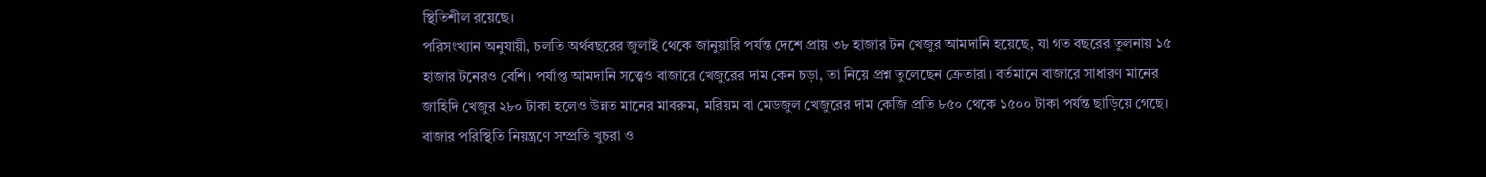স্থিতিশীল রয়েছে।
পরিসংখ্যান অনুযায়ী, চলতি অর্থবছরের জুলাই থেকে জানুয়ারি পর্যন্ত দেশে প্রায় ৩৮ হাজার টন খেজুর আমদানি হয়েছে, যা গত বছরের তুলনায় ১৫ হাজার টনেরও বেশি। পর্যাপ্ত আমদানি সত্ত্বেও বাজারে খেজুরের দাম কেন চড়া, তা নিয়ে প্রশ্ন তুলেছেন ক্রেতারা। বর্তমানে বাজারে সাধারণ মানের জাহিদি খেজুর ২৮০ টাকা হলেও উন্নত মানের মাবরুম, মরিয়ম বা মেডজুল খেজুরের দাম কেজি প্রতি ৮৫০ থেকে ১৫০০ টাকা পর্যন্ত ছাড়িয়ে গেছে।
বাজার পরিস্থিতি নিয়ন্ত্রণে সম্প্রতি খুচরা ও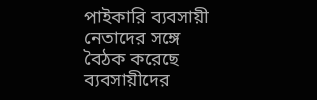পাইকারি ব্যবসায়ী নেতাদের সঙ্গে বৈঠক করেছে ব্যবসায়ীদের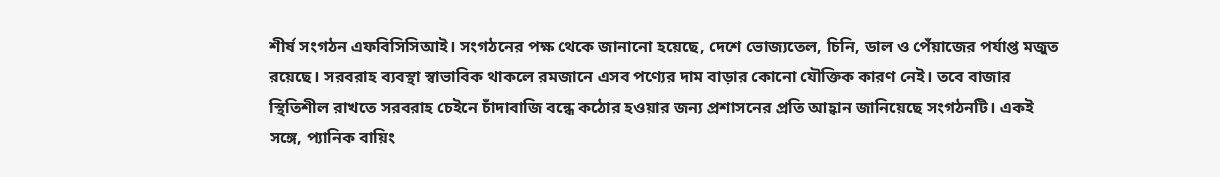শীর্ষ সংগঠন এফবিসিসিআই। সংগঠনের পক্ষ থেকে জানানো হয়েছে, দেশে ভোজ্যতেল, চিনি, ডাল ও পেঁয়াজের পর্যাপ্ত মজুত রয়েছে। সরবরাহ ব্যবস্থা স্বাভাবিক থাকলে রমজানে এসব পণ্যের দাম বাড়ার কোনো যৌক্তিক কারণ নেই। তবে বাজার স্থিতিশীল রাখতে সরবরাহ চেইনে চাঁদাবাজি বন্ধে কঠোর হওয়ার জন্য প্রশাসনের প্রতি আহ্বান জানিয়েছে সংগঠনটি। একই সঙ্গে, প্যানিক বায়িং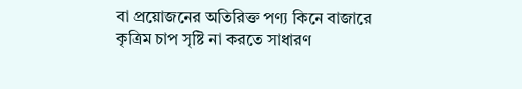বা প্রয়োজনের অতিরিক্ত পণ্য কিনে বাজারে কৃত্রিম চাপ সৃষ্টি না করতে সাধারণ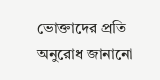ভোক্তাদের প্রতি অনুরোধ জানানো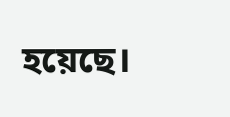হয়েছে।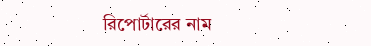রিপোর্টারের নাম